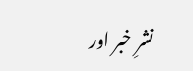نشرِ خبر اور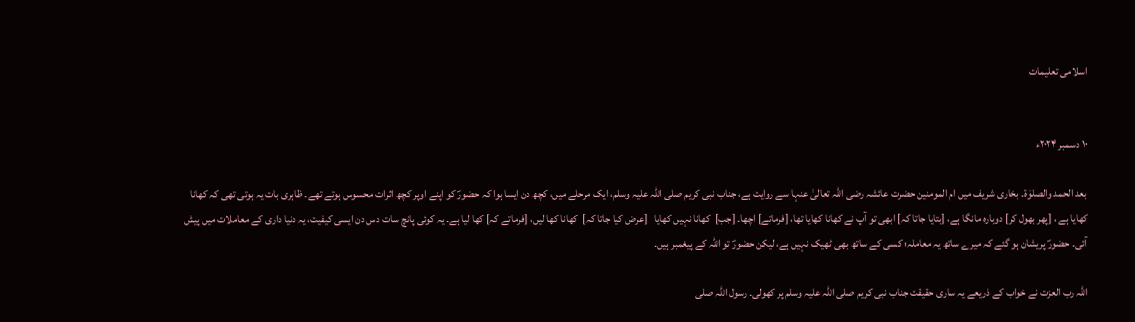اسلامی تعلیمات


۱۰ دسمبر ۲۰۲۴ء

بعد الحمد والصلوٰۃ۔ بخاری شریف میں ام المومنین حضرت عائشہ رضی اللہ تعالیٰ عنہا سے روایت ہے، جناب نبی کریم صلی اللہ علیہ وسلم، ایک مرحلے میں، کچھ دن ایسا ہوا کہ حضورؐ کو اپنے اوپر کچھ اثرات محسوس ہوتے تھے۔ ظاہری بات یہ ہوتی تھی کہ کھانا کھایا ہے ، [پھر بھول کر] دوبارہ مانگا ہے، [بتایا جاتا کہ] ابھی تو آپ نے کھانا کھایا تھا، [فرماتے] اچھا۔ [جب]  کھانا نہیں کھایا   [عرض کیا جاتا کہ]  کھانا کھا لیں، [فرماتے کہ] کھا لیا ہے۔ یہ کوئی پانچ سات دس دن ایسی کیفیت، یہ دنیا داری کے معاملات میں پیش آئی۔ حضورؐ پریشان ہو گئے کہ میرے ساتھ یہ معاملہ؛ کسی کے ساتھ بھی ٹھیک نہیں ہے، لیکن حضورؐ تو اللہ کے پیغمبر ہیں۔

اللہ رب العزت نے خواب کے ذریعے یہ ساری حقیقت جناب نبی کریم صلی اللہ علیہ وسلم پر کھولی۔ رسول اللہ صلی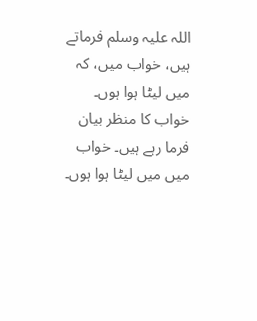اللہ علیہ وسلم فرماتے ہیں، خواب میں، کہ میں لیٹا ہوا ہوں۔ خواب کا منظر بیان فرما رہے ہیں۔ خواب میں میں لیٹا ہوا ہوں۔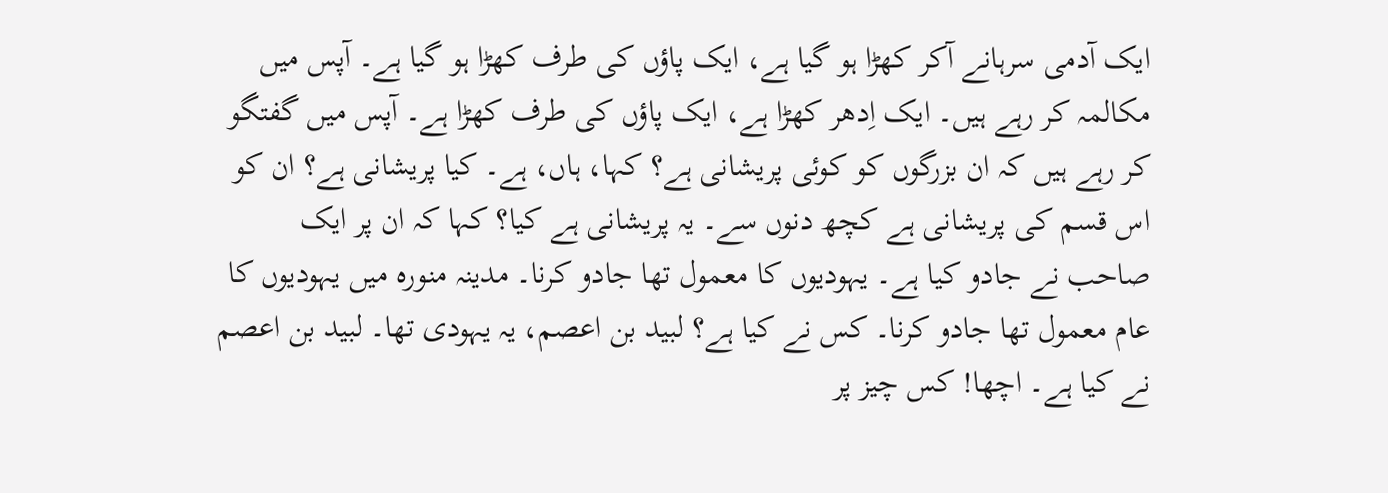ایک آدمی سرہانے آکر کھڑا ہو گیا ہے، ایک پاؤں کی طرف کھڑا ہو گیا ہے۔ آپس میں مکالمہ کر رہے ہیں۔ ایک اِدھر کھڑا ہے، ایک پاؤں کی طرف کھڑا ہے۔ آپس میں گفتگو کر رہے ہیں کہ ان بزرگوں کو کوئی پریشانی ہے؟ کہا، ہاں، ہے۔ کیا پریشانی ہے؟ ان کو اس قسم کی پریشانی ہے کچھ دنوں سے۔ یہ پریشانی ہے کیا؟ کہا کہ ان پر ایک صاحب نے جادو کیا ہے۔ یہودیوں کا معمول تھا جادو کرنا۔ مدینہ منورہ میں یہودیوں کا عام معمول تھا جادو کرنا۔ کس نے کیا ہے؟ لبید بن اعصم، یہ یہودی تھا۔ لبید بن اعصم نے کیا ہے۔ اچھا! کس چیز پر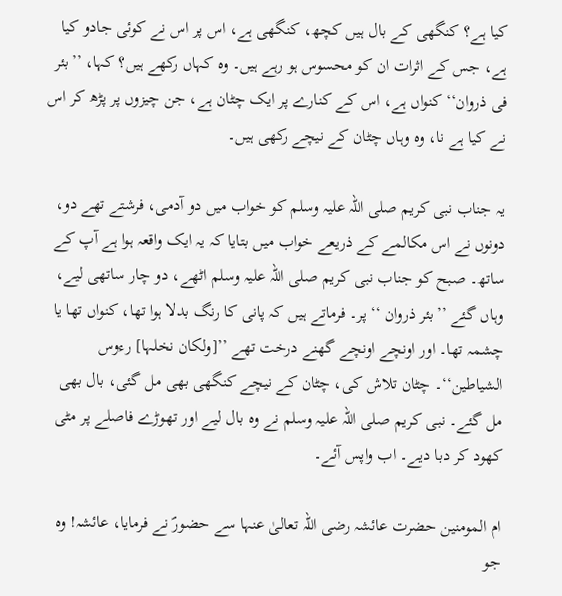کیا ہے؟ کنگھی کے بال ہیں کچھ، کنگھی ہے، اس پر اس نے کوئی جادو کیا ہے، جس کے اثرات ان کو محسوس ہو رہے ہیں۔ وہ کہاں رکھے ہیں؟ کہا، ’’بئر فی ذروان‘‘ کنواں ہے، اس کے کنارے پر ایک چٹان ہے، جن چیزوں پر پڑھ کر اس نے کیا ہے نا، وہ وہاں چٹان کے نیچے رکھی ہیں۔

یہ جناب نبی کریم صلی اللہ علیہ وسلم کو خواب میں دو آدمی، فرشتے تھے دو، دونوں نے اس مکالمے کے ذریعے خواب میں بتایا کہ یہ ایک واقعہ ہوا ہے آپ کے ساتھ۔ صبح کو جناب نبی کریم صلی اللہ علیہ وسلم اٹھے، دو چار ساتھی لیے، وہاں گئے ’’بئر ذروان ‘‘ پر۔ فرماتے ہیں کہ پانی کا رنگ بدلا ہوا تھا، کنواں تھا یا چشمہ تھا۔ اور اونچے اونچے گھنے درخت تھے ’’[ولکان نخلہا] رءوس الشیاطین‘‘۔ چٹان تلاش کی، چٹان کے نیچے کنگھی بھی مل گئی، بال بھی مل گئے۔ نبی کریم صلی اللہ علیہ وسلم نے وہ بال لیے اور تھوڑے فاصلے پر مٹی کھود کر دبا دیے۔ اب واپس آئے۔

ام المومنین حضرت عائشہ رضی اللہ تعالیٰ عنہا سے حضورؐ نے فرمایا، عائشہ! وہ جو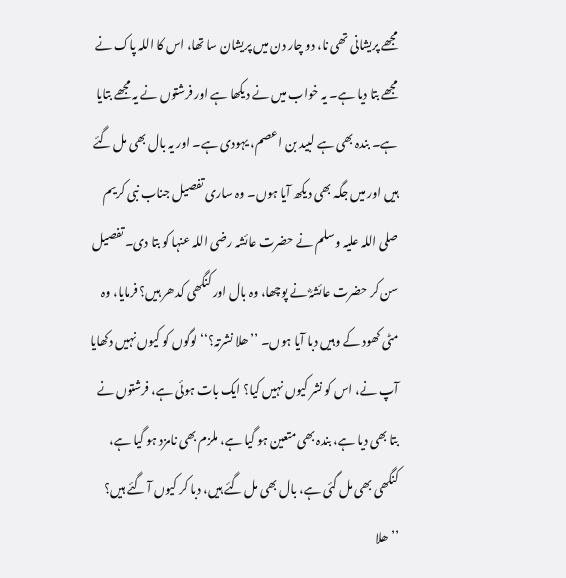مجھے پریشانی تھی نا، دو چار دن میں پریشان سا تھا، اس کا اللہ پاک نے مجھے بتا دیا ہے۔ یہ خواب میں نے دیکھا ہے اور فرشتوں نے یہ مجھے بتایا ہے۔ بندہ بھی ہے لبید بن اعصم، یہودی ہے۔ اور یہ بال بھی مل گئے ہیں اور میں جگہ بھی دیکھ آیا ہوں۔ وہ ساری تفصیل جناب نبی کریم صلی اللہ علیہ وسلم نے حضرت عائشہ رضی اللہ عنہا کو بتا دی۔ تفصیل سن کر حضرت عائشہؓ نے پوچھا، وہ بال اور کنگھی کدھر ہیں؟ فرمایا، وہ مٹی کھود کے وہیں دبا آیا ہوں۔ ’’ھلا نشرتہ؟‘‘ لوگوں کو کیوں نہیں دکھایا آپ نے، اس کو نشر کیوں نہیں کیا؟ ایک بات ہوئی ہے، فرشتوں نے بتا بھی دیا ہے، بندہ بھی متعین ہو گیا ہے، ملزم بھی نامزد ہو گیا ہے، کنگھی بھی مل گئی ہے، بال بھی مل گئے ہیں، دبا کر کیوں آ گئے ہیں؟ ’’ھلا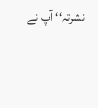نشرتہ‘‘ آپ نے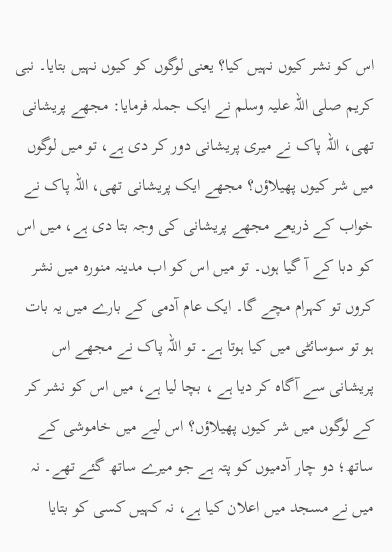اس کو نشر کیوں نہیں کیا؟ یعنی لوگوں کو کیوں نہیں بتایا۔ نبی کریم صلی اللہ علیہ وسلم نے ایک جملہ فرمایا: مجھے پریشانی تھی، اللہ پاک نے میری پریشانی دور کر دی ہے، تو میں لوگوں میں شر کیوں پھیلاؤں؟ مجھے ایک پریشانی تھی، اللہ پاک نے خواب کے ذریعے مجھے پریشانی کی وجہ بتا دی ہے، میں اس کو دبا کے آ گیا ہوں۔ تو میں اس کو اب مدینہ منورہ میں نشر کروں تو کہرام مچے گا۔ ایک عام آدمی کے بارے میں یہ بات ہو تو سوسائٹی میں کیا ہوتا ہے۔ تو اللہ پاک نے مجھے اس پریشانی سے آگاہ کر دیا ہے ، بچا لیا ہے، میں اس کو نشر کر کے لوگوں میں شر کیوں پھیلاؤں؟ اس لیے میں خاموشی کے ساتھ؛ دو چار آدمیوں کو پتہ ہے جو میرے ساتھ گئے تھے۔ نہ میں نے مسجد میں اعلان کیا ہے، نہ کہیں کسی کو بتایا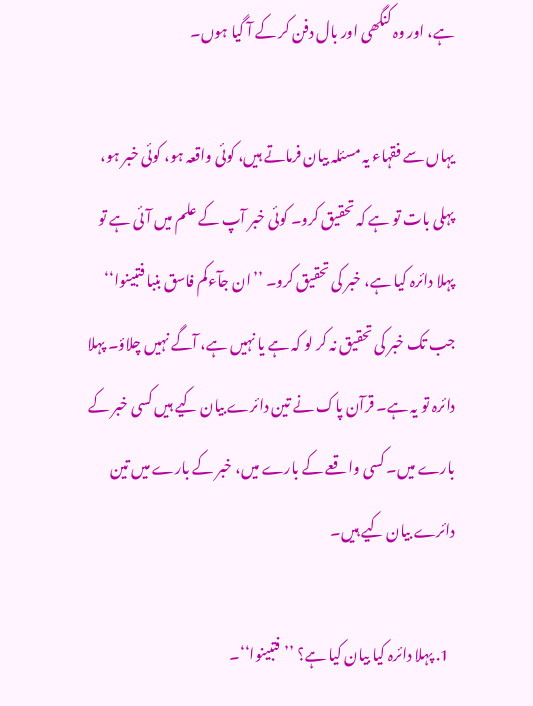ہے، اور وہ کنگھی اور بال دفن کر کے آ گیا ہوں۔

یہاں سے فقہاء یہ مسئلہ بیان فرماتے ہیں، کوئی واقعہ ہو، کوئی خبر ہو، پہلی بات تو ہے کہ تحقیق کرو۔ کوئی خبر آپ کے علم میں آئی ہے تو پہلا دائرہ کیا ہے، خبر کی تحقیق کرو۔ ’’ان جآءکم فاسق بنبا فتبینوا‘‘ جب تک خبر کی تحقیق نہ کر لو کہ ہے یا نہیں ہے، آگے نہیں چلاؤ۔ پہلا دائرہ تو یہ ہے۔ قرآن پاک نے تین دائرے بیان کیے ہیں کسی خبر کے بارے میں۔ کسی واقعے کے بارے میں، خبر کے بارے میں تین دائرے بیان کیے ہیں۔

  1. پہلا دائرہ کیا بیان کیا ہے؟ ’’فتبینوا‘‘۔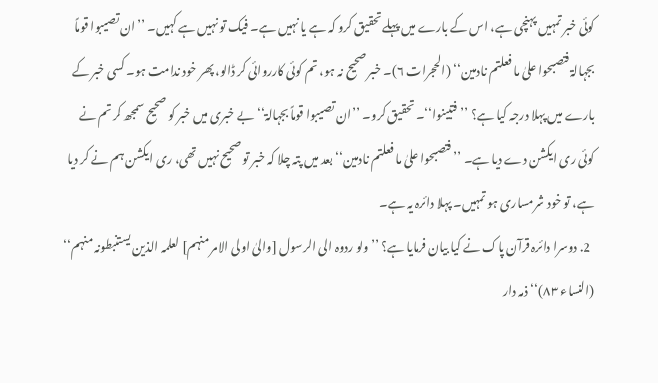کوئی خبر تمہیں پہنچی ہے، اس کے بارے میں پہلے تحقیق کرو کہ ہے یا نہیں ہے۔ فیک تو نہیں ہے کہیں۔ ’’ان تصیبوا قوماً‌ بجہالۃ فتصبحوا علیٰ ما فعلتم نادمین‘‘ (الحجرات ۶)۔ خبر صحیح نہ ہو، تم کوئی کارروائی کر ڈالو، پھر خود ندامت ہو۔ کسی خبر کے بارے میں پہلا درجہ کیا ہے؟ ’’فتبینوا‘‘۔ تحقیق کرو۔ ’’ان تصیبوا قوماً‌ بجہالۃ‘‘ بے خبری میں خبر کو صحیح سمجھ کر تم نے کوئی ری ایکشن دے دیا ہے۔ ’’فتصبحوا علیٰ ما فعلتم نادمین‘‘ بعد میں پتہ چلا کہ خبر تو صحیح نہیں تھی، ری ایکشن ہم نے کر دیا ہے، تو خود شرمساری ہو تمہیں۔ پہلا دائرہ یہ ہے۔
  2. دوسرا دائرہ قرآن پاک نے کیا بیان فرمایا ہے؟ ’’ولو ردوہ الی الرسول [والیٰ اولی الامر منہم] لعلمہ الذین یستنبطونہ منہم‘‘ (النساء ۸۳)‘‘ ذمہ دار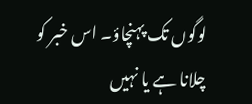لوگوں تک پہنچاؤ۔ اس خبر کو چلانا ہے یا نہیں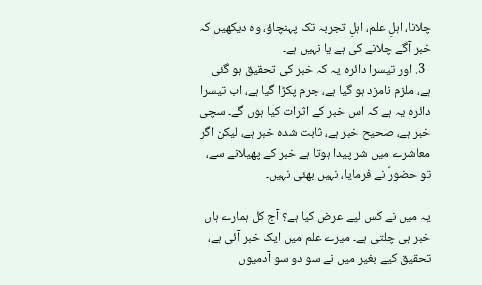چلانا، اہلِ علم، اہلِ تجربہ تک پہنچاؤ، وہ دیکھیں کہ خبر آگے چلانے کی ہے یا نہیں ہے۔
  3. اور تیسرا دائرہ یہ کہ خبر کی تحقیق ہو گئی ہے، ملزم نامزد ہو گیا ہے، جرم پکڑا گیا ہے، اب تیسرا دائرہ یہ ہے کہ اس خبر کے اثرات کیا ہوں گے۔ سچی خبر ہے، صحیح خبر ہے، ثابت شدہ خبر ہے، لیکن اگر معاشرے میں شر پیدا ہوتا ہے خبر کے پھیلانے سے، تو حضورؐ نے فرمایا، نہیں بھئی نہیں۔

یہ میں نے کس لیے عرض کیا ہے؟ آج کل ہمارے ہاں خبر ہی چلتی ہے۔ میرے علم میں ایک خبر آئی ہے، تحقیق کیے بغیر میں نے سو دو سو آدمیوں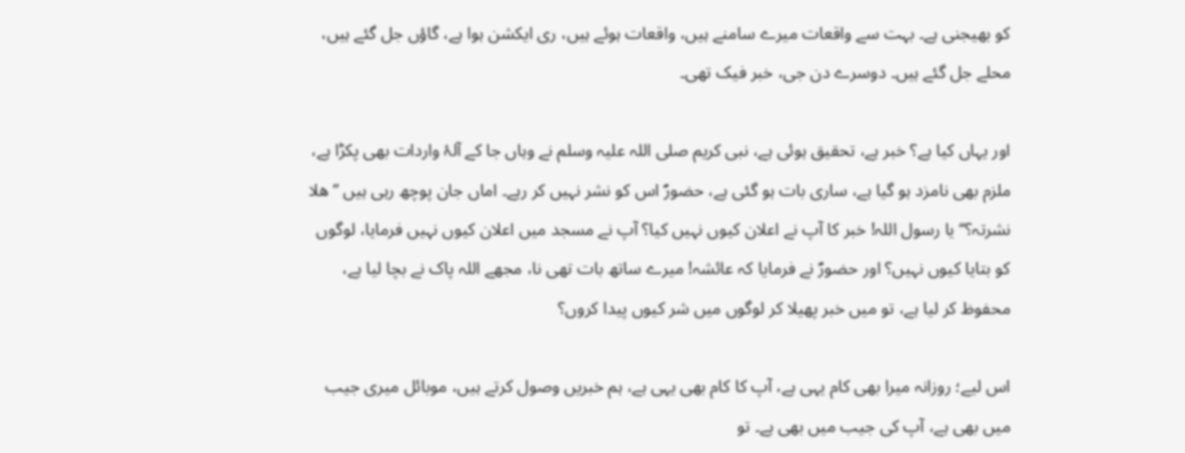کو بھیجنی ہے۔ بہت سے واقعات میرے سامنے ہیں، واقعات ہوئے ہیں، ری ایکشن ہوا ہے، گاؤں جل گئے ہیں، محلے جل گئے ہیں۔ دوسرے دن جی، خبر فیک تھی۔

اور یہاں کیا ہے؟ خبر ہے، تحقیق ہوئی ہے، نبی کریم صلی اللہ علیہ وسلم نے وہاں جا کے آلۂ واردات بھی پکڑا ہے، ملزم بھی نامزد ہو گیا ہے، ساری بات ہو گئی ہے، حضورؐ اس کو نشر نہیں کر رہے۔ اماں جان پوچھ رہی ہیں ’’ھلا نشرتہ؟‘‘ یا رسول اللہ! خبر کا آپ نے اعلان کیوں نہیں کیا؟ آپ نے مسجد میں اعلان کیوں نہیں فرمایا، لوگوں کو بتایا کیوں نہیں؟ اور حضورؐ نے فرمایا کہ عائشہ! میرے ساتھ بات تھی نا، مجھے اللہ پاک نے بچا لیا ہے، محفوظ کر لیا ہے، تو میں خبر پھیلا کر لوگوں میں شر کیوں پیدا کروں؟

اس لیے؛ روزانہ میرا بھی کام یہی ہے، آپ کا کام بھی یہی ہے، ہم خبریں وصول کرتے ہیں، موبائل میری جیب میں بھی ہے، آپ کی جیب میں بھی ہے۔ تو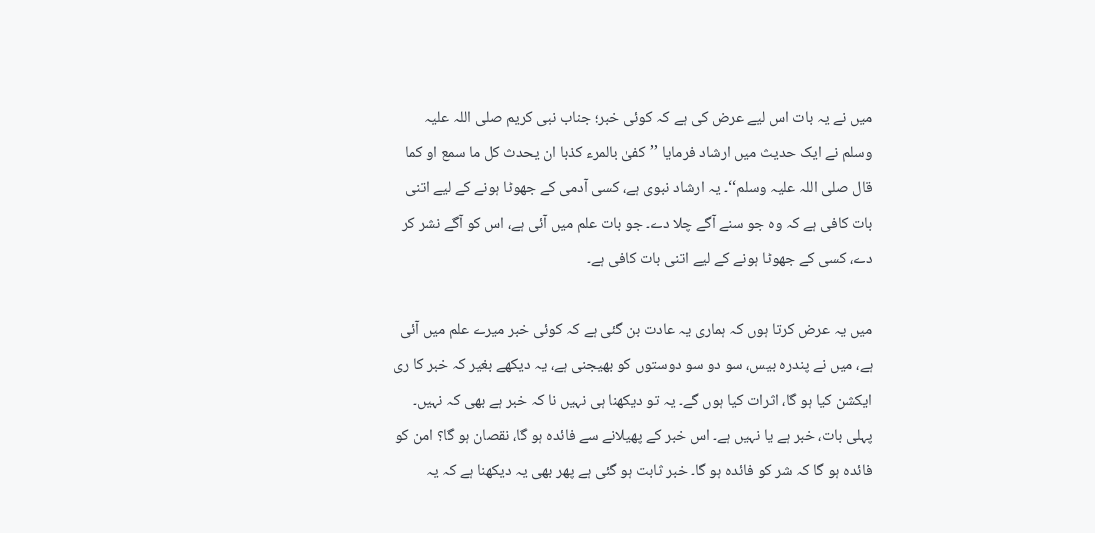میں نے یہ بات اس لیے عرض کی ہے کہ کوئی خبر؛ جناب نبی کریم صلی اللہ علیہ وسلم نے ایک حدیث میں ارشاد فرمایا ’’کفیٰ بالمرء کذبا ان یحدث کل ما سمع او کما قال صلی اللہ علیہ وسلم‘‘۔ یہ ارشاد نبوی ہے، کسی آدمی کے جھوٹا ہونے کے لیے اتنی بات کافی ہے کہ وہ جو سنے آگے چلا دے۔ جو بات علم میں آئی ہے، اس کو آگے نشر کر دے، کسی کے جھوٹا ہونے کے لیے اتنی بات کافی ہے۔

میں یہ عرض کرتا ہوں کہ ہماری یہ عادت بن گئی ہے کہ کوئی خبر میرے علم میں آئی ہے، میں نے پندرہ بیس، سو دو سو دوستوں کو بھیجنی ہے، یہ دیکھے بغیر کہ خبر کا ری ایکشن کیا ہو گا، اثرات کیا ہوں گے۔ یہ تو دیکھنا ہی نہیں نا کہ خبر ہے بھی کہ نہیں۔ پہلی بات، خبر ہے یا نہیں ہے۔ اس خبر کے پھیلانے سے فائدہ ہو گا، نقصان ہو گا؟ امن کو فائدہ ہو گا کہ شر کو فائدہ ہو گا۔ خبر ثابت ہو گئی ہے پھر بھی یہ دیکھنا ہے کہ یہ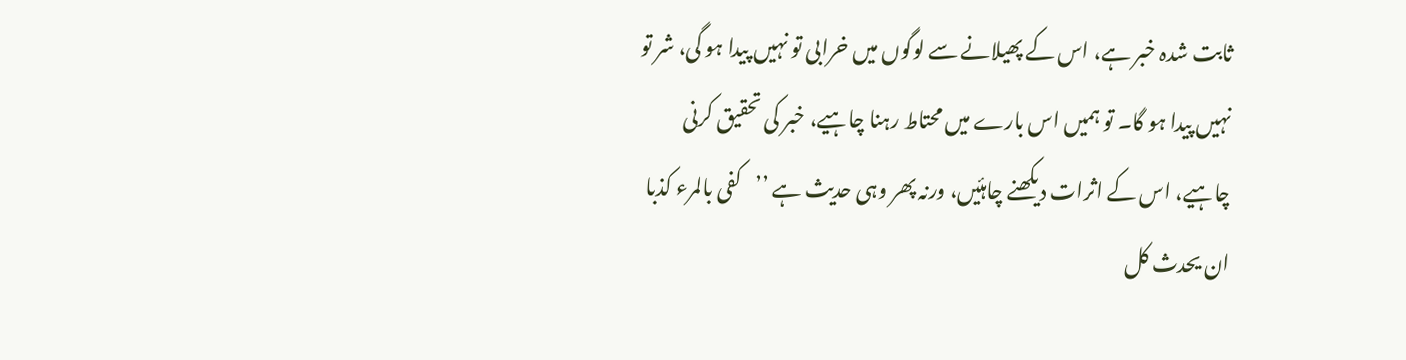ثابت شدہ خبر ہے، اس کے پھیلانے سے لوگوں میں خرابی تو نہیں پیدا ہو گی، شر تو نہیں پیدا ہو گا۔ تو ہمیں اس بارے میں محتاط رہنا چاہیے، خبر کی تحقیق کرنی چاہیے، اس کے اثرات دیکھنے چاہئیں، ورنہ پھر وہی حدیث ہے ’’کفی بالمرء کذبا ان یحدث کل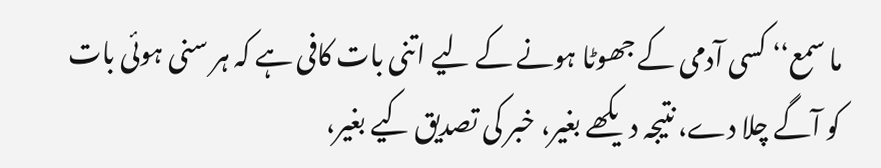ما سمع‘‘ کسی آدمی کے جھوٹا ہونے کے لیے اتنی بات کافی ہے کہ ہر سنی ہوئی بات کو آگے چلا دے، نتیجہ دیکھے بغیر، خبر کی تصدیق کیے بغیر،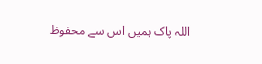اللہ پاک ہمیں اس سے محفوظ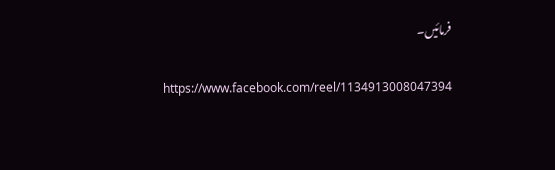فرمائیں۔

https://www.facebook.com/reel/1134913008047394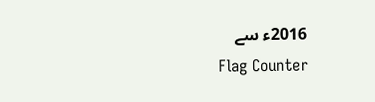2016ء سے
Flag Counter